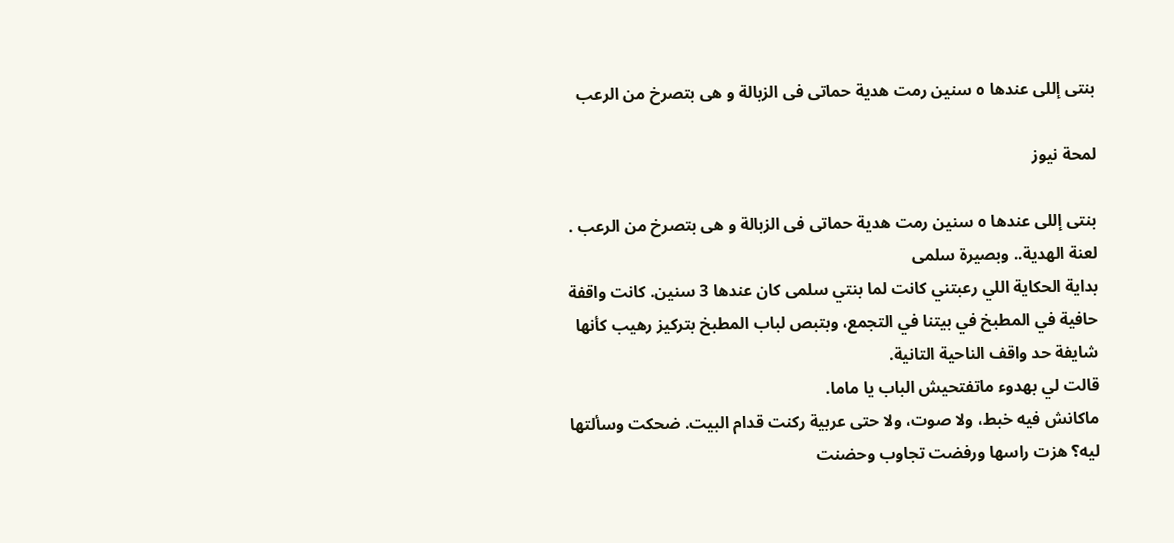بنتى إللى عندها ٥ سنين رمت هدية حماتى فى الزبالة و هى بتصرخ من الرعب

لمحة نيوز

بنتى إللى عندها ٥ سنين رمت هدية حماتى فى الزبالة و هى بتصرخ من الرعب .
لعنة الهدية.. وبصيرة سلمى
بداية الحكاية اللي رعبتني كانت لما بنتي سلمى كان عندها 3 سنين. كانت واقفة حافية في المطبخ في بيتنا في التجمع، وبتبص لباب المطبخ بتركيز رهيب كأنها شايفة حد واقف الناحية التانية.
قالت لي بهدوء ماتفتحيش الباب يا ماما.
ماكانش فيه خبط، ولا صوت، ولا حتى عربية ركنت قدام البيت. ضحكت وسألتها ليه؟ هزت راسها ورفضت تجاوب وحضنت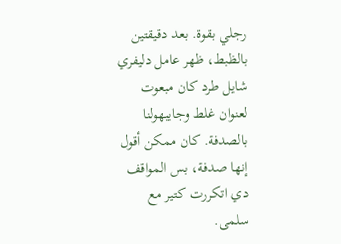رجلي بقوة. بعد دقيقتين بالظبط، ظهر عامل دليفري شايل طرد كان مبعوت لعنوان غلط وجايبهولنا بالصدفة. كان ممكن أقول إنها صدفة، بس المواقف دي اتكررت كتير مع سلمى.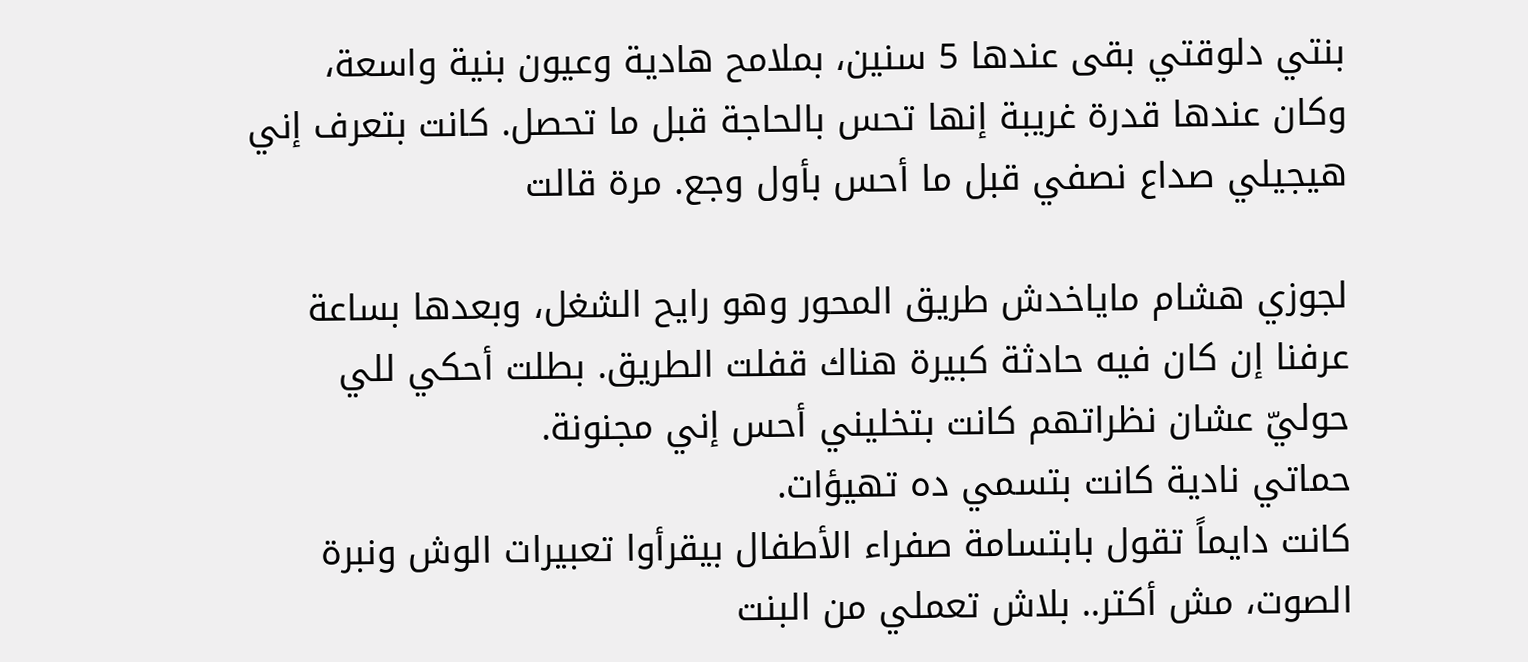بنتي دلوقتي بقى عندها 5 سنين، بملامح هادية وعيون بنية واسعة، وكان عندها قدرة غريبة إنها تحس بالحاجة قبل ما تحصل. كانت بتعرف إني هيجيلي صداع نصفي قبل ما أحس بأول وجع. مرة قالت

لجوزي هشام ماياخدش طريق المحور وهو رايح الشغل، وبعدها بساعة عرفنا إن كان فيه حادثة كبيرة هناك قفلت الطريق. بطلت أحكي للي حوليّ عشان نظراتهم كانت بتخليني أحس إني مجنونة.
حماتي نادية كانت بتسمي ده تهيؤات.
كانت دايماً تقول بابتسامة صفراء الأطفال بيقرأوا تعبيرات الوش ونبرة الصوت، مش أكتر.. بلاش تعملي من البنت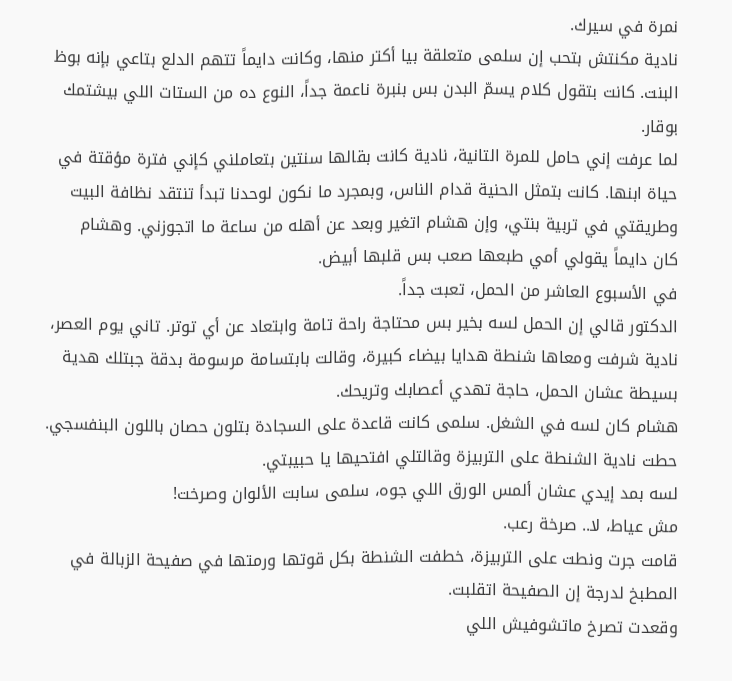نمرة في سيرك.
نادية مكنتش بتحب إن سلمى متعلقة بيا أكتر منها، وكانت دايماً تتهم الدلع بتاعي بإنه بوظ البنت. كانت بتقول كلام يسمّ البدن بس بنبرة ناعمة جداً، النوع ده من الستات اللي بيشتمك بوقار.
لما عرفت إني حامل للمرة التانية، نادية كانت بقالها سنتين بتعاملني كإني فترة مؤقتة في حياة ابنها. كانت بتمثل الحنية قدام الناس، وبمجرد ما نكون لوحدنا تبدأ تنتقد نظافة البيت وطريقتي في تربية بنتي، وإن هشام اتغير وبعد عن أهله من ساعة ما اتجوزني. وهشام
كان دايماً يقولي أمي طبعها صعب بس قلبها أبيض.
في الأسبوع العاشر من الحمل، تعبت جداً.
الدكتور قالي إن الحمل لسه بخير بس محتاجة راحة تامة وابتعاد عن أي توتر. تاني يوم العصر، نادية شرفت ومعاها شنطة هدايا بيضاء كبيرة، وقالت بابتسامة مرسومة بدقة جبتلك هدية بسيطة عشان الحمل، حاجة تهدي أعصابك وتريحك.
هشام كان لسه في الشغل. سلمى كانت قاعدة على السجادة بتلون حصان باللون البنفسجي.
حطت نادية الشنطة على التربيزة وقالتلي افتحيها يا حبيبتي.
لسه بمد إيدي عشان ألمس الورق اللي جوه، سلمى سابت الألوان وصرخت!
مش عياط، لا.. صرخة رعب.
قامت جرت ونطت على التربيزة، خطفت الشنطة بكل قوتها ورمتها في صفيحة الزبالة في المطبخ لدرجة إن الصفيحة اتقلبت.
وقعدت تصرخ ماتشوفيش اللي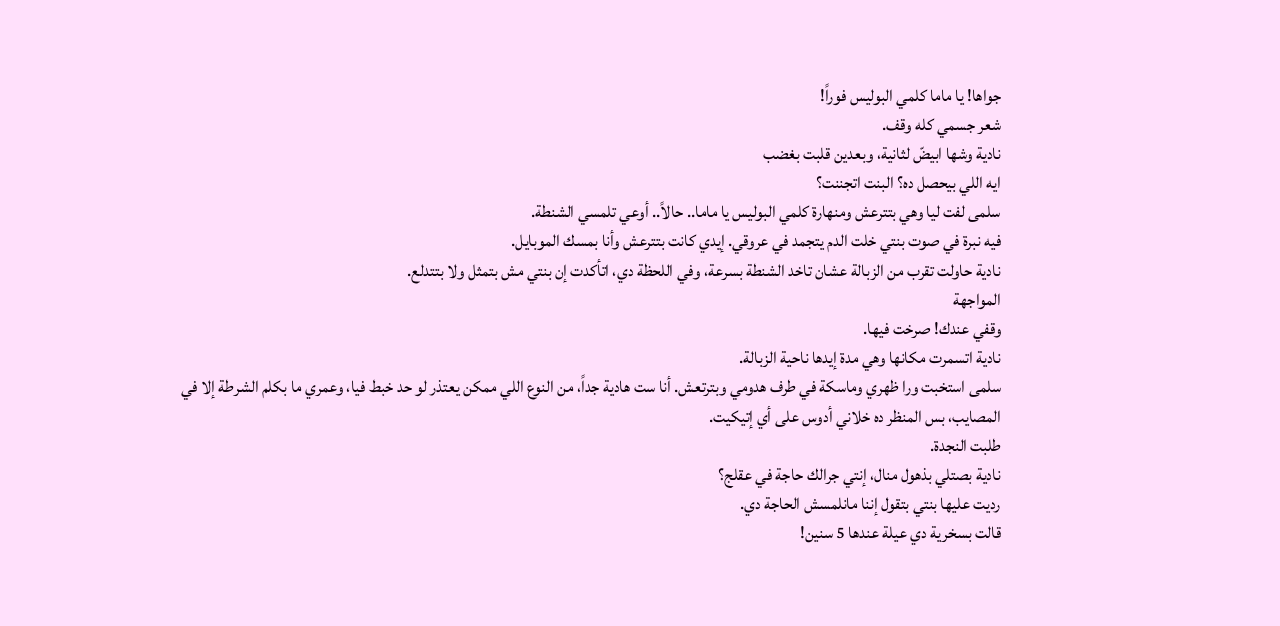جواها! يا ماما كلمي البوليس فوراً!
شعر جسمي كله وقف.
نادية وشها ابيضّ لثانية، وبعدين قلبت بغضب
ايه اللي بيحصل ده؟ البنت اتجننت؟
سلمى لفت ليا وهي بتترعش ومنهارة كلمي البوليس يا ماما.. حالاً.. أوعي تلمسي الشنطة.
فيه نبرة في صوت بنتي خلت الدم يتجمد في عروقي. إيدي كانت بتترعش وأنا بمسك الموبايل.
نادية حاولت تقرب من الزبالة عشان تاخد الشنطة بسرعة، وفي اللحظة دي، اتأكدت إن بنتي مش بتمثل ولا بتتدلع.
المواجهة
وقفي عندك! صرخت فيها.
نادية اتسمرت مكانها وهي مدة إيدها ناحية الزبالة.
سلمى استخبت ورا ظهري وماسكة في طرف هدومي وبترتعش. أنا ست هادية جداً، من النوع اللي ممكن يعتذر لو حد خبط فيا، وعمري ما بكلم الشرطة إلا في المصايب، بس المنظر ده خلاني أدوس على أي إتيكيت.
طلبت النجدة.
نادية بصتلي بذهول منال، إنتي جرالك حاجة في عقلج؟
رديت عليها بنتي بتقول إننا مانلمسش الحاجة دي.
قالت بسخرية دي عيلة عندها 5 سنين!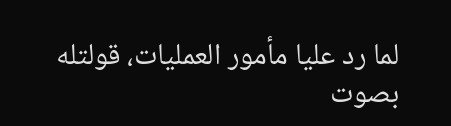لما رد عليا مأمور العمليات، قولتله بصوت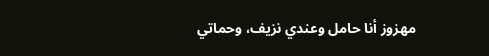مهزوز أنا حامل وعندي نزيف، وحماتي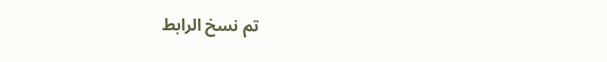تم نسخ الرابط